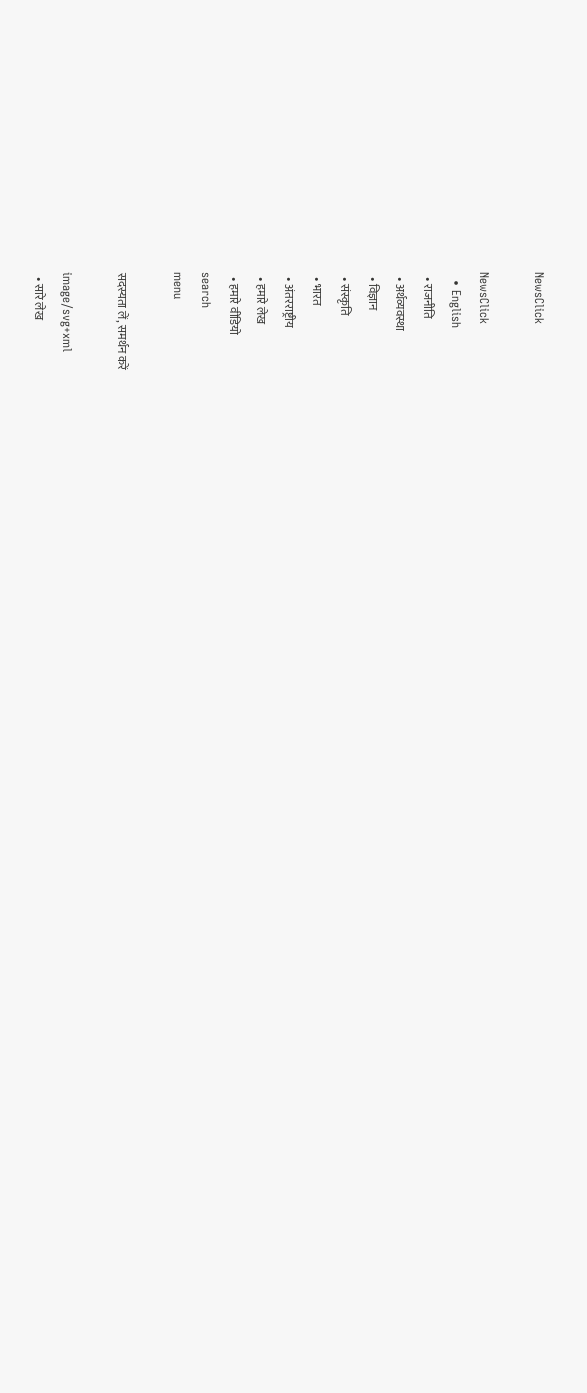NewsClick

NewsClick
  • English
  • राजनीति
  • अर्थव्यवस्था
  • विज्ञान
  • संस्कृति
  • भारत
  • अंतरराष्ट्रीय
  • हमारे लेख
  • हमारे वीडियो
search
menu

सदस्यता लें, समर्थन करें

image/svg+xml
  • सारे लेख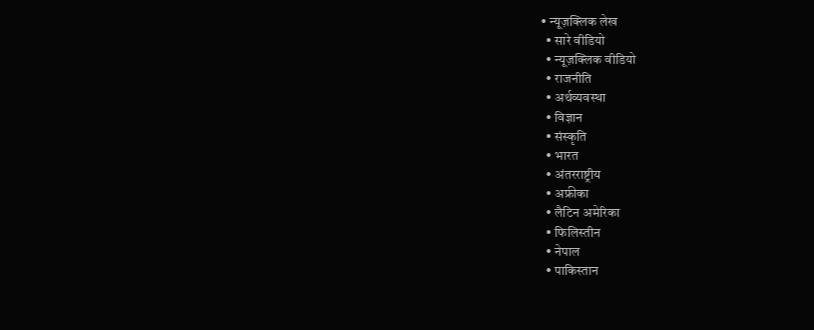• न्यूज़क्लिक लेख
  • सारे वीडियो
  • न्यूज़क्लिक वीडियो
  • राजनीति
  • अर्थव्यवस्था
  • विज्ञान
  • संस्कृति
  • भारत
  • अंतरराष्ट्रीय
  • अफ्रीका
  • लैटिन अमेरिका
  • फिलिस्तीन
  • नेपाल
  • पाकिस्तान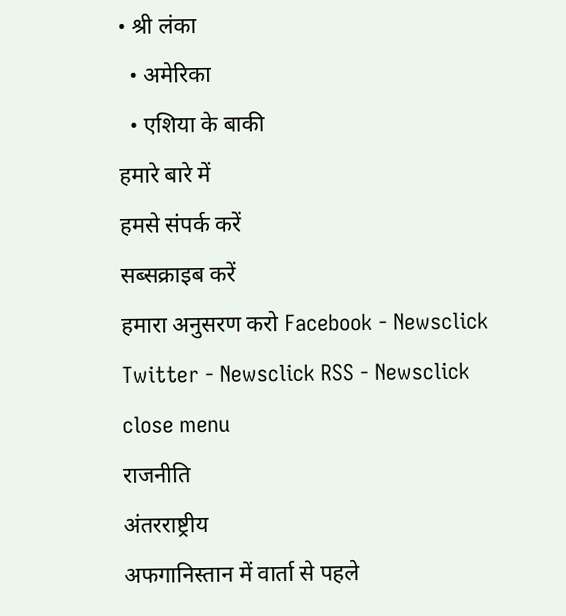• श्री लंका
  • अमेरिका
  • एशिया के बाकी
हमारे बारे में
हमसे संपर्क करें
सब्सक्राइब करें
हमारा अनुसरण करो Facebook - Newsclick Twitter - Newsclick RSS - Newsclick
close menu
राजनीति
अंतरराष्ट्रीय
अफगानिस्तान में वार्ता से पहले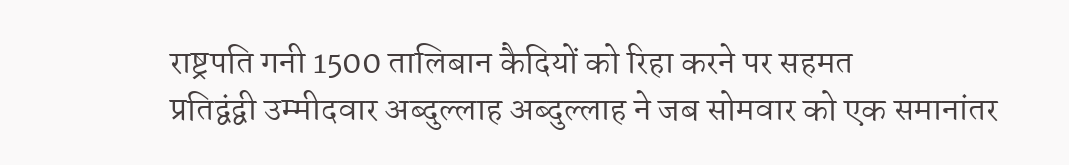राष्ट्रपति गनी 1500 तालिबान कैदियों को रिहा करने पर सहमत
प्रतिद्वंद्वी उम्मीदवार अब्दुल्लाह अब्दुल्लाह ने जब सोमवार को एक समानांतर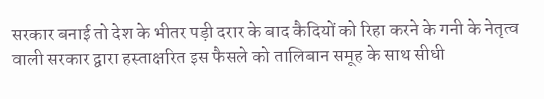सरकार बनाई तो देश के भीतर पड़ी दरार के बाद कैदियों को रिहा करने के गनी के नेतृत्व वाली सरकार द्वारा हस्ताक्षरित इस फैसले को तालिबान समूह के साथ सीधी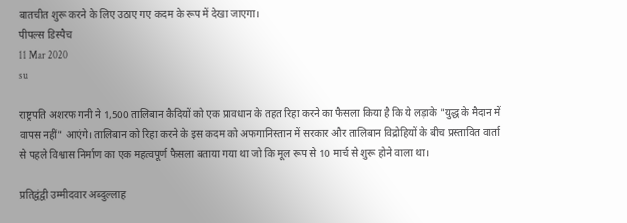बातचीत शुरू करने के लिए उठाए गए कदम के रूप में देखा जाएगा।
पीपल्स डिस्पैच
11 Mar 2020
su

राष्ट्रपति अशरफ गनी ने 1,500 तालिबान कैदियों को एक प्रावधान के तहत रिहा करने का फैसला किया है कि ये लड़ाके "युद्ध के मैदान में वापस नहीं" आएंगे। तालिबान को रिहा करने के इस कदम को अफगानिस्तान में सरकार और तालिबान विद्रोहियों के बीच प्रस्तावित वार्ता से पहले विश्वास निर्माण का एक महत्वपूर्ण फैसला बताया गया था जो कि मूल रूप से 10 मार्च से शुरू होने वाला था।

प्रतिद्वंद्वी उम्मीदवार अब्दुल्लाह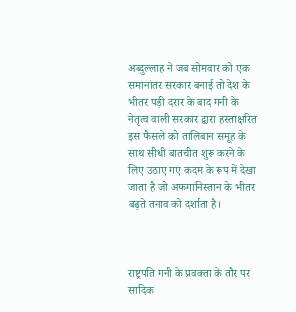अब्दुल्लाह ने जब सोमवार को एक समानांतर सरकार बनाई तो देश के भीतर पड़ी दरार के बाद गनी के नेतृत्व वाली सरकार द्वारा हस्ताक्षरित इस फैसले को तालिबान समूह के साथ सीधी बातचीत शुरू करने के लिए उठाए गए कदम के रूप में देखा जाता है जो अफगानिस्तान के भीतर बढ़ते तनाव को दर्शाता है।



राष्ट्रपति गनी के प्रवक्ता के तौर पर सादिक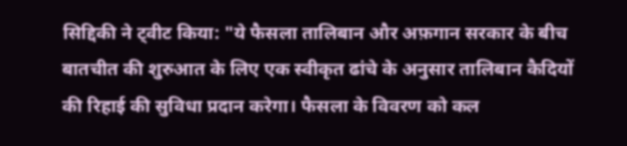सिद्दिकी ने ट्वीट किया: "ये फैसला तालिबान और अफ़गान सरकार के बीच बातचीत की शुरुआत के लिए एक स्वीकृत ढांचे के अनुसार तालिबान कैदियों की रिहाई की सुविधा प्रदान करेगा। फैसला के विवरण को कल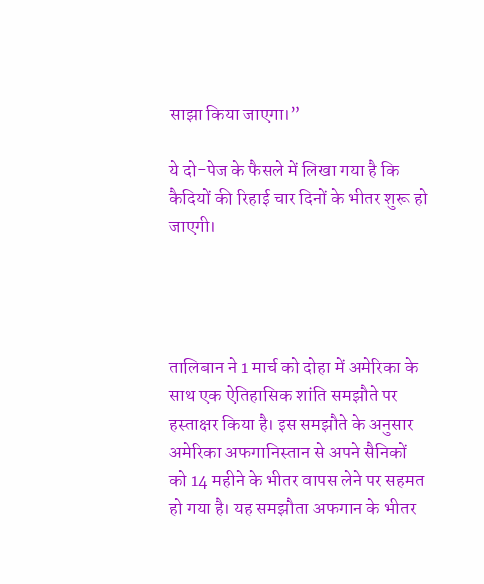साझा किया जाएगा।”

ये दो-पेज के फैसले में लिखा गया है कि कैदियों की रिहाई चार दिनों के भीतर शुरू हो जाएगी।




तालिबान ने 1 मार्च को दोहा में अमेरिका के साथ एक ऐतिहासिक शांति समझौते पर हस्ताक्षर किया है। इस समझौते के अनुसार अमेरिका अफगानिस्तान से अपने सैनिकों को 14 महीने के भीतर वापस लेने पर सहमत हो गया है। यह समझौता अफगान के भीतर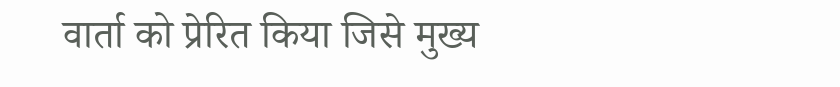वार्ता को प्रेरित किया जिसे मुख्य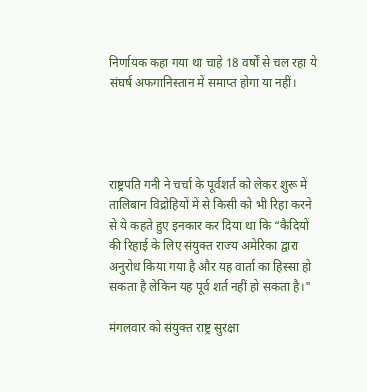निर्णायक कहा गया था चाहे 18 वर्षों से चल रहा ये संघर्ष अफगानिस्तान में समाप्त होगा या नहीं।




राष्ट्रपति गनी ने चर्चा के पूर्वशर्त को लेकर शुरू में तालिबान विद्रोहियों में से किसी को भी रिहा करने से ये कहते हुए इनकार कर दिया था कि “कैदियों की रिहाई के लिए संयुक्त राज्य अमेरिका द्वारा अनुरोध किया गया है और यह वार्ता का हिस्सा हो सकता है लेकिन यह पूर्व शर्त नहीं हो सकता है।"

मंगलवार को संयुक्त राष्ट्र सुरक्षा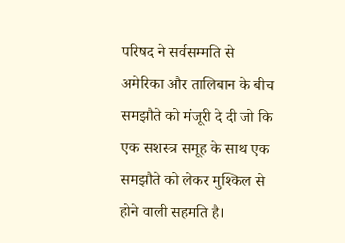परिषद ने सर्वसम्मति से अमेरिका और तालिबान के बीच समझौते को मंजूरी दे दी जो कि एक सशस्त्र समूह के साथ एक समझौते को लेकर मुश्किल से होने वाली सहमति है।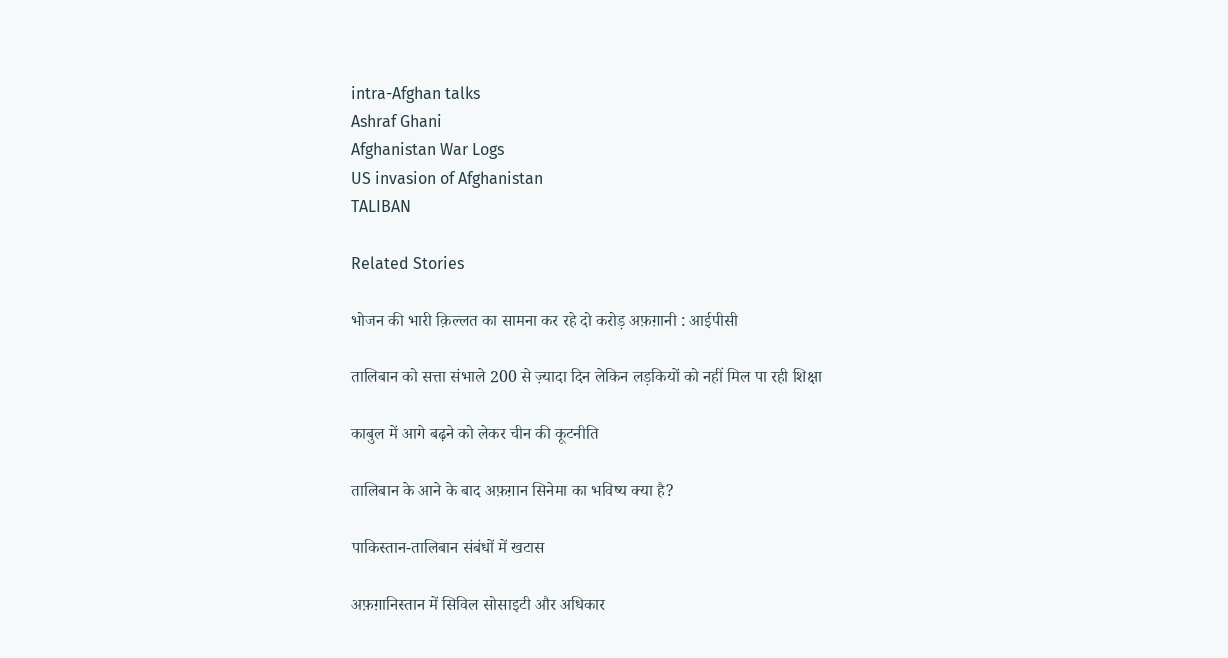intra-Afghan talks
Ashraf Ghani
Afghanistan War Logs
US invasion of Afghanistan
TALIBAN

Related Stories

भोजन की भारी क़िल्लत का सामना कर रहे दो करोड़ अफ़ग़ानी : आईपीसी

तालिबान को सत्ता संभाले 200 से ज़्यादा दिन लेकिन लड़कियों को नहीं मिल पा रही शिक्षा

काबुल में आगे बढ़ने को लेकर चीन की कूटनीति

तालिबान के आने के बाद अफ़ग़ान सिनेमा का भविष्य क्या है?

पाकिस्तान-तालिबान संबंधों में खटास

अफ़ग़ानिस्तान में सिविल सोसाइटी और अधिकार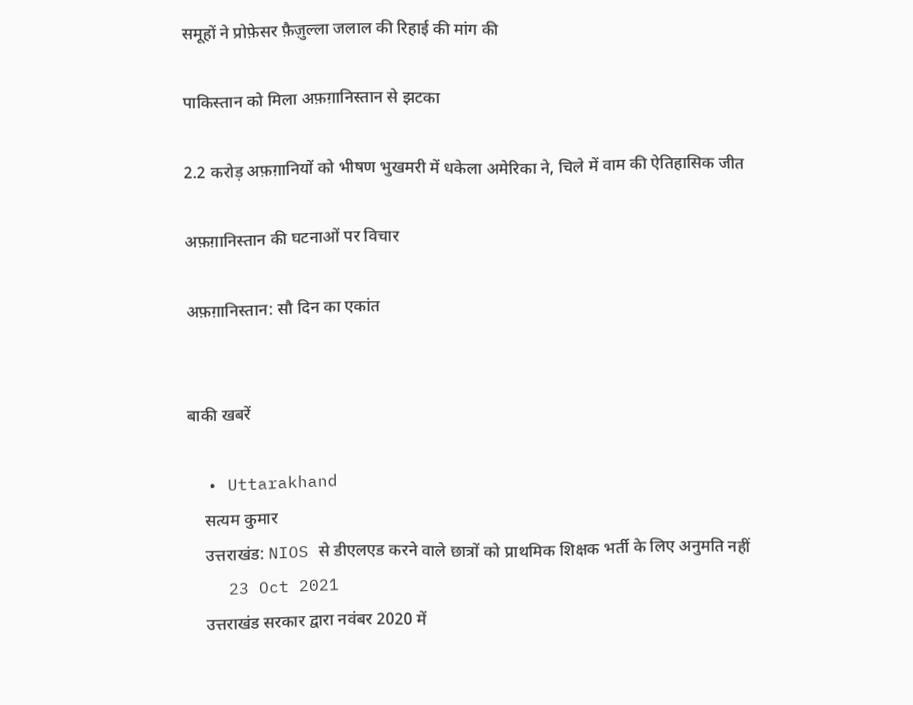समूहों ने प्रोफ़ेसर फ़ैज़ुल्ला जलाल की रिहाई की मांग की

पाकिस्तान को मिला अफ़ग़ानिस्तान से झटका

2.2 करोड़ अफ़ग़ानियों को भीषण भुखमरी में धकेला अमेरिका ने, चिले में वाम की ऐतिहासिक जीत

अफ़ग़ानिस्तान की घटनाओं पर विचार

अफ़ग़ानिस्तान: सौ दिन का एकांत


बाकी खबरें

  • Uttarakhand
    सत्यम कुमार
    उत्तराखंड: NIOS से डीएलएड करने वाले छात्रों को प्राथमिक शिक्षक भर्ती के लिए अनुमति नहीं
    23 Oct 2021
    उत्तराखंड सरकार द्वारा नवंबर 2020 में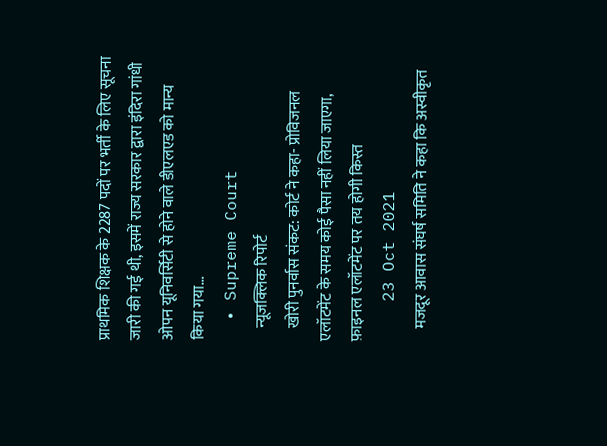प्राथमिक शिक्षक के 2287 पदों पर भर्ती के लिए सूचना जारी की गई थी, इसमें राज्य सरकार द्वारा इंदिरा गांधी ओपन यूनिवर्सिटी से होने वाले डीएलएड को मान्य किया गया…
  • Supreme Court
    न्यूजक्लिक रिपोर्ट
    खोरी पुनर्वास संकट: कोर्ट ने कहा- प्रोविजनल एलॉटमेंट के समय कोई पैसा नहीं लिया जाएगा, फ़ाइनल एलॉटमेंट पर तय होगी किस्त
    23 Oct 2021
    मजदूर आवास संघर्ष समिति ने कहा कि अस्वीकृत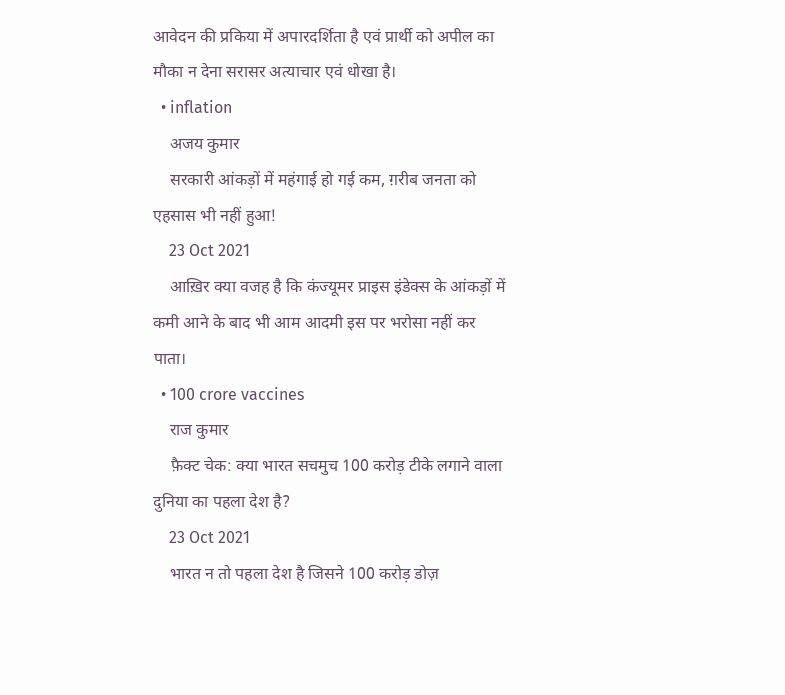आवेदन की प्रकिया में अपारदर्शिता है एवं प्रार्थी को अपील का मौका न देना सरासर अत्याचार एवं धोखा है।
  • inflation
    अजय कुमार
    सरकारी आंकड़ों में महंगाई हो गई कम, ग़रीब जनता को एहसास भी नहीं हुआ!
    23 Oct 2021
    आख़िर क्या वजह है कि कंज्यूमर प्राइस इंडेक्स के आंकड़ों में कमी आने के बाद भी आम आदमी इस पर भरोसा नहीं कर पाता।
  • 100 crore vaccines
    राज कुमार
    फ़ैक्ट चेक: क्या भारत सचमुच 100 करोड़ टीके लगाने वाला दुनिया का पहला देश है?
    23 Oct 2021
    भारत न तो पहला देश है जिसने 100 करोड़ डोज़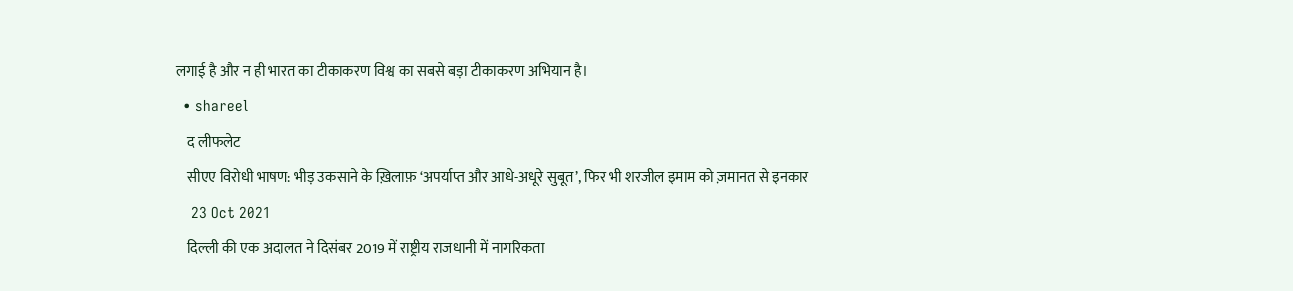लगाई है और न ही भारत का टीकाकरण विश्व का सबसे बड़ा टीकाकरण अभियान है।
  • shareel
    द लीफलेट
    सीएए विरोधी भाषण: भीड़ उकसाने के ख़िलाफ़ ‘अपर्याप्त और आधे-अधूरे सुबूत’, फिर भी शरजील इमाम को ज़मानत से इनकार
    23 Oct 2021
    दिल्ली की एक अदालत ने दिसंबर 2019 में राष्ट्रीय राजधानी में नागरिकता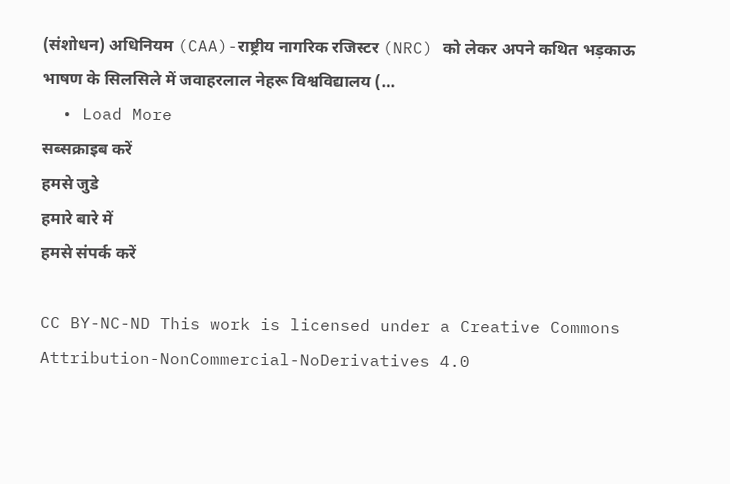(संशोधन) अधिनियम (CAA)-राष्ट्रीय नागरिक रजिस्टर (NRC) को लेकर अपने कथित भड़काऊ भाषण के सिलसिले में जवाहरलाल नेहरू विश्वविद्यालय (…
  • Load More
सब्सक्राइब करें
हमसे जुडे
हमारे बारे में
हमसे संपर्क करें

CC BY-NC-ND This work is licensed under a Creative Commons Attribution-NonCommercial-NoDerivatives 4.0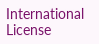International License